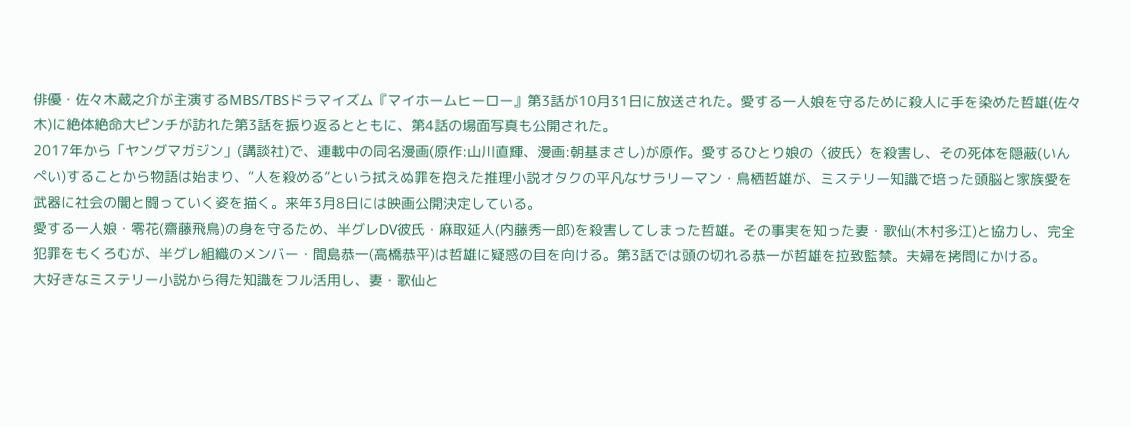俳優・佐々木蔵之介が主演するMBS/TBSドラマイズム『マイホームヒーロー』第3話が10月31日に放送された。愛する一人娘を守るために殺人に手を染めた哲雄(佐々木)に絶体絶命大ピンチが訪れた第3話を振り返るとともに、第4話の場面写真も公開された。
2017年から「ヤングマガジン」(講談社)で、連載中の同名漫画(原作:山川直輝、漫画:朝基まさし)が原作。愛するひとり娘の〈彼氏〉を殺害し、その死体を隠蔽(いんぺい)することから物語は始まり、“人を殺める”という拭えぬ罪を抱えた推理小説オタクの平凡なサラリーマン・鳥栖哲雄が、ミステリー知識で培った頭脳と家族愛を武器に社会の闇と闘っていく姿を描く。来年3月8日には映画公開決定している。
愛する一人娘・零花(齋藤飛鳥)の身を守るため、半グレDV彼氏・麻取延人(内藤秀一郎)を殺害してしまった哲雄。その事実を知った妻・歌仙(木村多江)と協力し、完全犯罪をもくろむが、半グレ組織のメンバー・間島恭一(高橋恭平)は哲雄に疑惑の目を向ける。第3話では頭の切れる恭一が哲雄を拉致監禁。夫婦を拷問にかける。
大好きなミステリー小説から得た知識をフル活用し、妻・歌仙と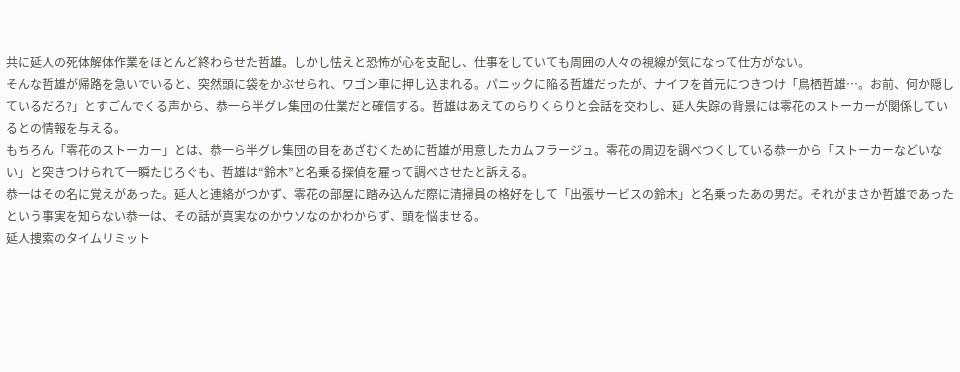共に延人の死体解体作業をほとんど終わらせた哲雄。しかし怯えと恐怖が心を支配し、仕事をしていても周囲の人々の視線が気になって仕方がない。
そんな哲雄が帰路を急いでいると、突然頭に袋をかぶせられ、ワゴン車に押し込まれる。パニックに陥る哲雄だったが、ナイフを首元につきつけ「鳥栖哲雄…。お前、何か隠しているだろ?」とすごんでくる声から、恭一ら半グレ集団の仕業だと確信する。哲雄はあえてのらりくらりと会話を交わし、延人失踪の背景には零花のストーカーが関係しているとの情報を与える。
もちろん「零花のストーカー」とは、恭一ら半グレ集団の目をあざむくために哲雄が用意したカムフラージュ。零花の周辺を調べつくしている恭一から「ストーカーなどいない」と突きつけられて一瞬たじろぐも、哲雄は“鈴木”と名乗る探偵を雇って調べさせたと訴える。
恭一はその名に覚えがあった。延人と連絡がつかず、零花の部屋に踏み込んだ際に清掃員の格好をして「出張サービスの鈴木」と名乗ったあの男だ。それがまさか哲雄であったという事実を知らない恭一は、その話が真実なのかウソなのかわからず、頭を悩ませる。
延人捜索のタイムリミット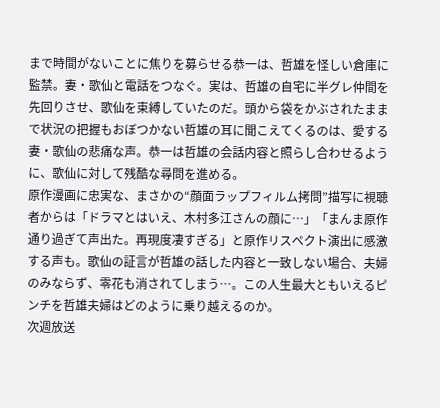まで時間がないことに焦りを募らせる恭一は、哲雄を怪しい倉庫に監禁。妻・歌仙と電話をつなぐ。実は、哲雄の自宅に半グレ仲間を先回りさせ、歌仙を束縛していたのだ。頭から袋をかぶされたままで状況の把握もおぼつかない哲雄の耳に聞こえてくるのは、愛する妻・歌仙の悲痛な声。恭一は哲雄の会話内容と照らし合わせるように、歌仙に対して残酷な尋問を進める。
原作漫画に忠実な、まさかの“顔面ラップフィルム拷問”描写に視聴者からは「ドラマとはいえ、木村多江さんの顔に…」「まんま原作通り過ぎて声出た。再現度凄すぎる」と原作リスペクト演出に感激する声も。歌仙の証言が哲雄の話した内容と一致しない場合、夫婦のみならず、零花も消されてしまう…。この人生最大ともいえるピンチを哲雄夫婦はどのように乗り越えるのか。
次週放送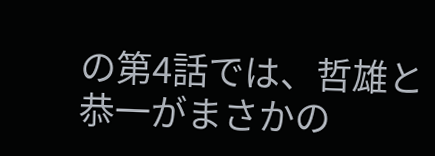の第4話では、哲雄と恭一がまさかの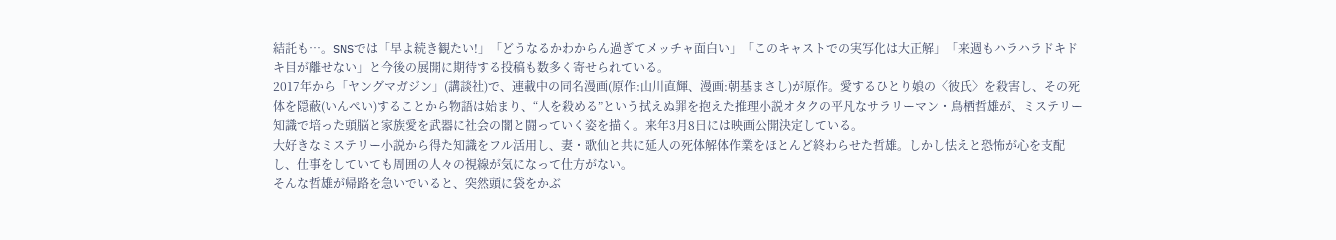結託も…。SNSでは「早よ続き観たい!」「どうなるかわからん過ぎてメッチャ面白い」「このキャストでの実写化は大正解」「来週もハラハラドキドキ目が離せない」と今後の展開に期待する投稿も数多く寄せられている。
2017年から「ヤングマガジン」(講談社)で、連載中の同名漫画(原作:山川直輝、漫画:朝基まさし)が原作。愛するひとり娘の〈彼氏〉を殺害し、その死体を隠蔽(いんぺい)することから物語は始まり、“人を殺める”という拭えぬ罪を抱えた推理小説オタクの平凡なサラリーマン・鳥栖哲雄が、ミステリー知識で培った頭脳と家族愛を武器に社会の闇と闘っていく姿を描く。来年3月8日には映画公開決定している。
大好きなミステリー小説から得た知識をフル活用し、妻・歌仙と共に延人の死体解体作業をほとんど終わらせた哲雄。しかし怯えと恐怖が心を支配し、仕事をしていても周囲の人々の視線が気になって仕方がない。
そんな哲雄が帰路を急いでいると、突然頭に袋をかぶ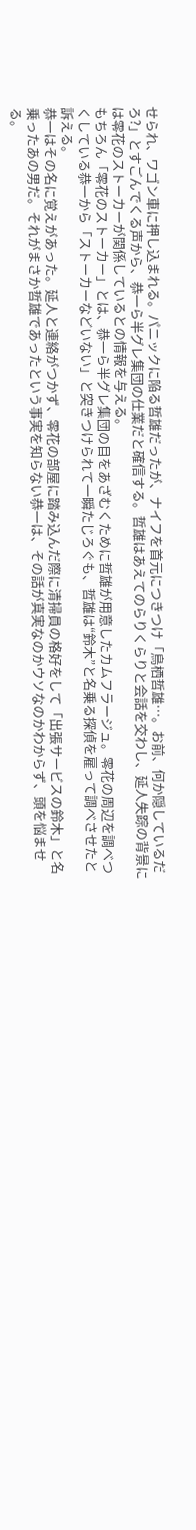せられ、ワゴン車に押し込まれる。パニックに陥る哲雄だったが、ナイフを首元につきつけ「鳥栖哲雄…。お前、何か隠しているだろ?」とすごんでくる声から、恭一ら半グレ集団の仕業だと確信する。哲雄はあえてのらりくらりと会話を交わし、延人失踪の背景には零花のストーカーが関係しているとの情報を与える。
もちろん「零花のストーカー」とは、恭一ら半グレ集団の目をあざむくために哲雄が用意したカムフラージュ。零花の周辺を調べつくしている恭一から「ストーカーなどいない」と突きつけられて一瞬たじろぐも、哲雄は“鈴木”と名乗る探偵を雇って調べさせたと訴える。
恭一はその名に覚えがあった。延人と連絡がつかず、零花の部屋に踏み込んだ際に清掃員の格好をして「出張サービスの鈴木」と名乗ったあの男だ。それがまさか哲雄であったという事実を知らない恭一は、その話が真実なのかウソなのかわからず、頭を悩ませる。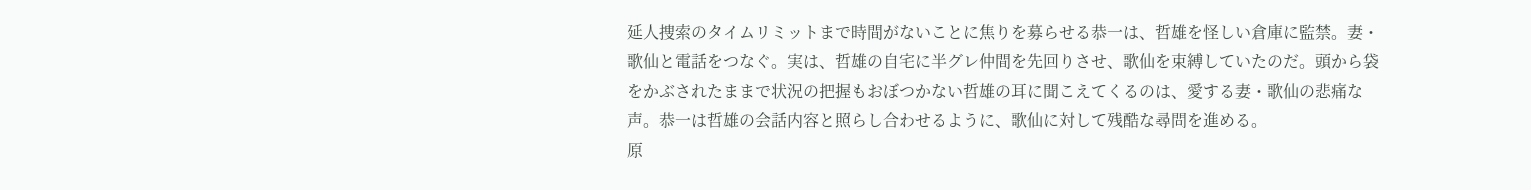延人捜索のタイムリミットまで時間がないことに焦りを募らせる恭一は、哲雄を怪しい倉庫に監禁。妻・歌仙と電話をつなぐ。実は、哲雄の自宅に半グレ仲間を先回りさせ、歌仙を束縛していたのだ。頭から袋をかぶされたままで状況の把握もおぼつかない哲雄の耳に聞こえてくるのは、愛する妻・歌仙の悲痛な声。恭一は哲雄の会話内容と照らし合わせるように、歌仙に対して残酷な尋問を進める。
原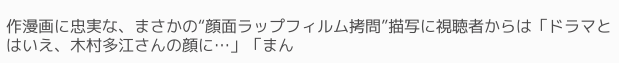作漫画に忠実な、まさかの“顔面ラップフィルム拷問”描写に視聴者からは「ドラマとはいえ、木村多江さんの顔に…」「まん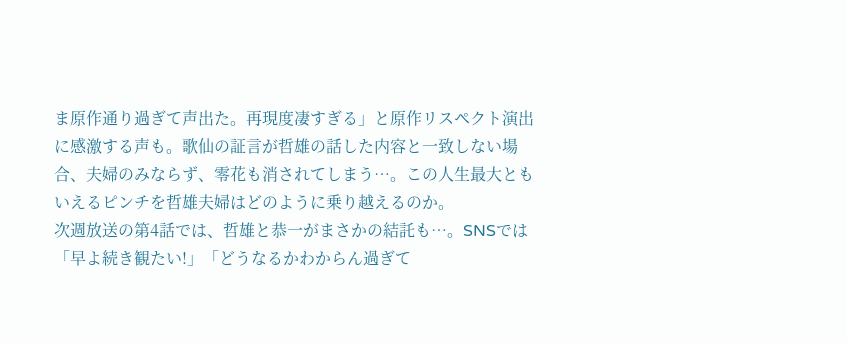ま原作通り過ぎて声出た。再現度凄すぎる」と原作リスペクト演出に感激する声も。歌仙の証言が哲雄の話した内容と一致しない場合、夫婦のみならず、零花も消されてしまう…。この人生最大ともいえるピンチを哲雄夫婦はどのように乗り越えるのか。
次週放送の第4話では、哲雄と恭一がまさかの結託も…。SNSでは「早よ続き観たい!」「どうなるかわからん過ぎて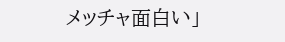メッチャ面白い」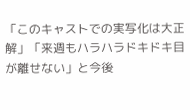「このキャストでの実写化は大正解」「来週もハラハラドキドキ目が離せない」と今後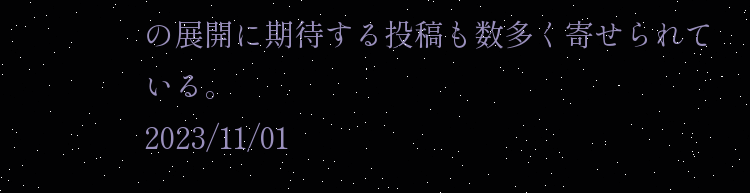の展開に期待する投稿も数多く寄せられている。
2023/11/01